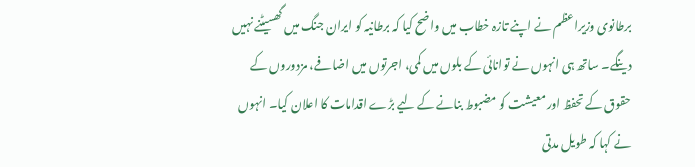برطانوی وزیراعظم نے اپنے تازہ خطاب میں واضح کیا کہ برطانیہ کو ایران جنگ میں گھسیٹنے نہیں دینگے۔ ساتھ ہی انہوں نے توانائی کے بلوں میں کمی، اجرتوں میں اضافے، مزدوروں کے حقوق کے تحفظ اور معیشت کو مضبوط بنانے کے لیے بڑے اقدامات کا اعلان کیا۔ انہوں نے کہا کہ طویل مدتی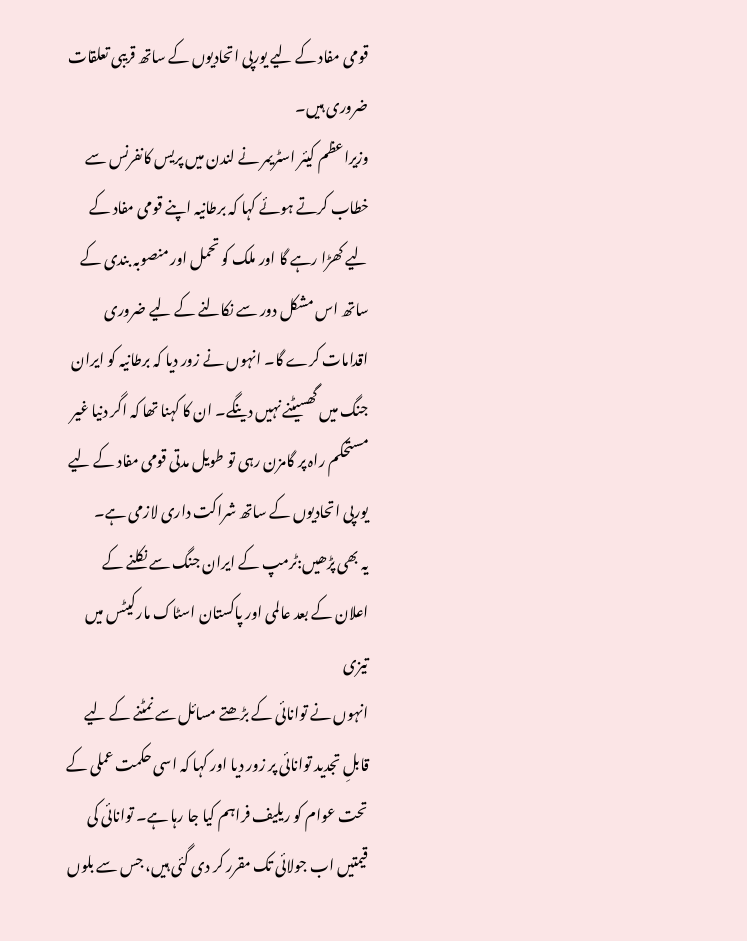قومی مفاد کے لیے یورپی اتحادیوں کے ساتھ قریبی تعلقات ضروری ہیں۔
وزیراعظم کیئر اسٹریمر نے لندن میں پریس کانفرنس سے خطاب کرتے ہوئے کہا کہ برطانیہ اپنے قومی مفاد کے لیے کھڑا رہے گا اور ملک کو تحمل اور منصوبہ بندی کے ساتھ اس مشکل دور سے نکالنے کے لیے ضروری اقدامات کرے گا۔ انہوں نے زور دیا کہ برطانیہ کو ایران جنگ میں گھسیٹنے نہیں دینگے۔ ان کا کہنا تھا کہ اگر دنیا غیر مستحکم راہ پر گامزن رہی تو طویل مدتی قومی مفاد کے لیے یورپی اتحادیوں کے ساتھ شراکت داری لازمی ہے۔
یہ بھی پڑھیں:ٹرمپ کے ایران جنگ سے نکلنے کے اعلان کے بعد عالمی اور پاکستان اسٹاک مارکیٹس میں تیزی
انہوں نے توانائی کے بڑھتے مسائل سے نمٹنے کے لیے قابلِ تجدید توانائی پر زور دیا اور کہا کہ اسی حکمت عملی کے تحت عوام کو ریلیف فراہم کیا جا رہا ہے۔ توانائی کی قیمتیں اب جولائی تک مقرر کر دی گئی ہیں، جس سے بلوں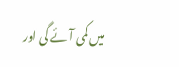میں کمی آئے گی اور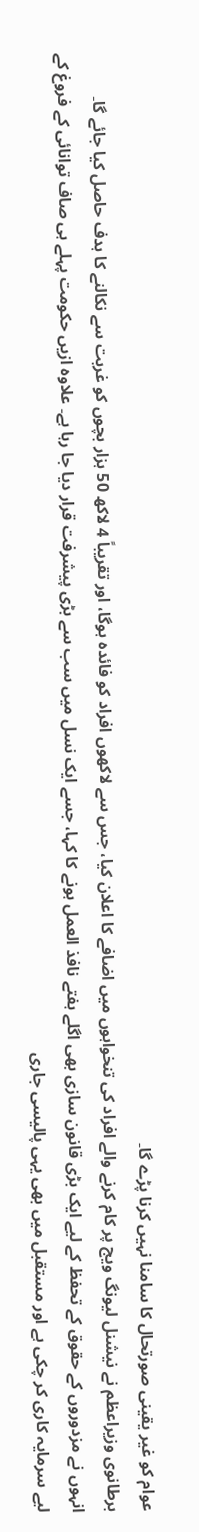عوام کو غیر یقینی صورتحال کا سامنا نہیں کرنا پڑے گا۔
برطانوی وزیراعظم نے نیشنل لیونگ ویج پر کام کرنے والے افراد کی تنخواہوں میں اضافے کا اعلان کیا، جس سے لاکھوں افراد کو فائدہ ہوگا، اور تقریباً 4 لاکھ 50 ہزار بچوں کو غربت سے نکالنے کا ہدف حاصل کیا جائے گا۔
انہوں نے مزدوروں کے حقوق کے تحفظ کے لیے ایک بڑی قانون سازی بھی اگلے ہفتے نافذ العمل ہونے کا کہا، جسے ایک نسل میں سب سے بڑی پیشرفت قرار دیا جا رہا ہے۔ علاوہ ازیں حکومت پہلے ہی صاف توانائی کے فروغ کے لیے سرمایہ کاری کر چکی ہے اور مستقبل میں بھی یہی پالیسی جاری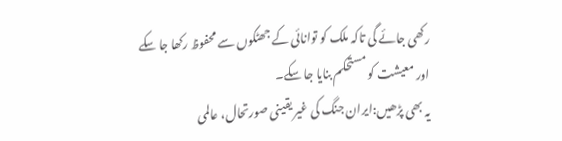رکھی جائے گی تاکہ ملک کو توانائی کے جھٹکوں سے محفوظ رکھا جا سکے اور معیشت کو مستحکم بنایا جا سکے۔
یہ بھی پڑھیں:ایران جنگ کی غیر یقینی صورتحال، عالمی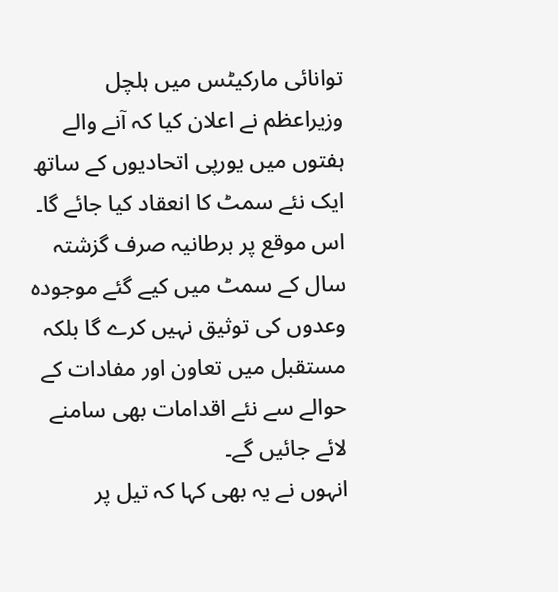توانائی مارکیٹس میں ہلچل
وزیراعظم نے اعلان کیا کہ آنے والے ہفتوں میں یورپی اتحادیوں کے ساتھ ایک نئے سمٹ کا انعقاد کیا جائے گا۔ اس موقع پر برطانیہ صرف گزشتہ سال کے سمٹ میں کیے گئے موجودہ وعدوں کی توثیق نہیں کرے گا بلکہ مستقبل میں تعاون اور مفادات کے حوالے سے نئے اقدامات بھی سامنے لائے جائیں گے۔
انہوں نے یہ بھی کہا کہ تیل پر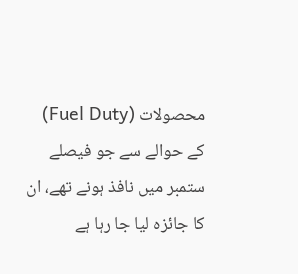محصولات (Fuel Duty) کے حوالے سے جو فیصلے ستمبر میں نافذ ہونے تھے، ان کا جائزہ لیا جا رہا ہے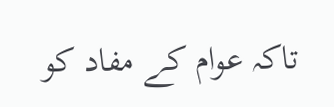تاکہ عوام کے مفاد کو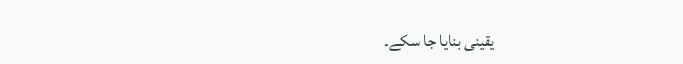یقینی بنایا جا سکے۔